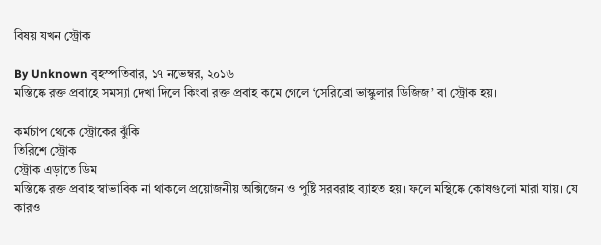বিষয় যখন স্ট্রোক

By Unknown বৃহস্পতিবার, ১৭ নভেম্বর, ২০১৬
মস্তিষ্কে রক্ত প্রবাহে সমস্যা দেখা দিলে কিংবা রক্ত প্রবাহ কমে গেলে ‘সেরিব্রো ভাস্কুলার ডিজিজ’ বা স্ট্রোক হয়।

কর্মচাপ থেকে স্ট্রোকের ঝুঁকি
তিরিশে স্ট্রোক
স্ট্রোক এড়াতে ডিম
মস্তিষ্কে রক্ত প্রবাহ স্বাভাবিক না থাকলে প্রয়োজনীয় অক্সিজেন ও পুষ্টি সরবরাহ ব্যাহত হয়। ফলে মস্থিষ্কে কোষগুলো মারা যায়। যে কারও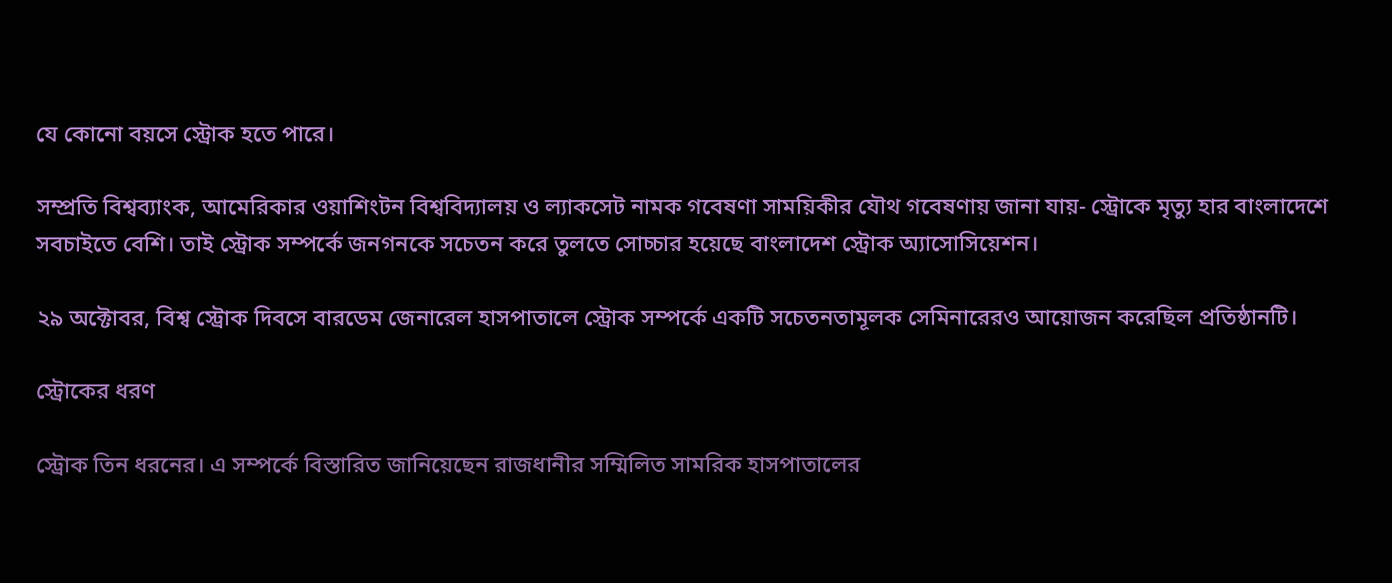যে কোনো বয়সে স্ট্রোক হতে পারে।

সম্প্রতি বিশ্বব্যাংক, আমেরিকার ওয়াশিংটন বিশ্ববিদ্যালয় ও ল্যাকসেট নামক গবেষণা সাময়িকীর যৌথ গবেষণায় জানা যায়- স্ট্রোকে মৃত্যু হার বাংলাদেশে সবচাইতে বেশি। তাই স্ট্রোক সম্পর্কে জনগনকে সচেতন করে তুলতে সোচ্চার হয়েছে বাংলাদেশ স্ট্রোক অ্যাসোসিয়েশন।

২৯ অক্টোবর, বিশ্ব স্ট্রোক দিবসে বারডেম জেনারেল হাসপাতালে স্ট্রোক সম্পর্কে একটি সচেতনতামূলক সেমিনারেরও আয়োজন করেছিল প্রতিষ্ঠানটি।

স্ট্রোকের ধরণ

স্ট্রোক তিন ধরনের। এ সম্পর্কে বিস্তারিত জানিয়েছেন রাজধানীর সম্মিলিত সামরিক হাসপাতালের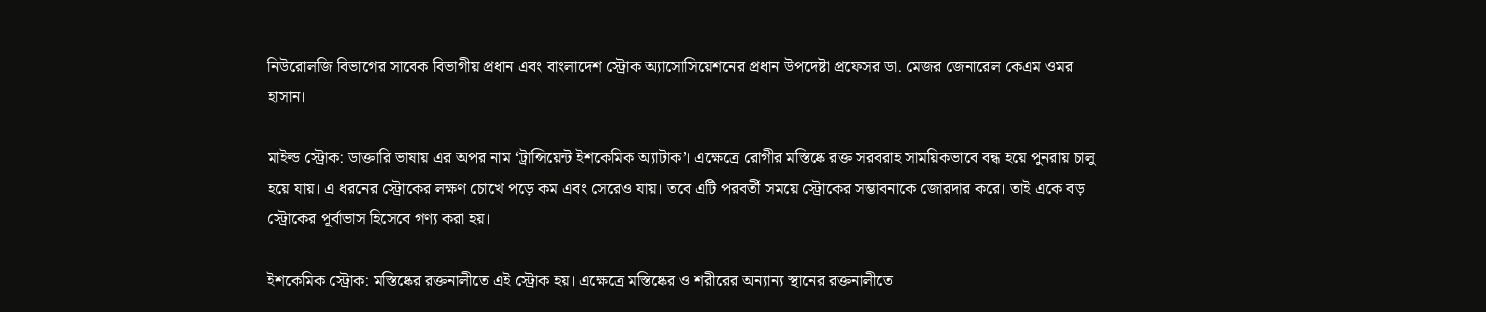নিউরোলজি বিভাগের সাবেক বিভাগীয় প্রধান এবং বাংলাদেশ স্ট্রোক অ্যাসোসিয়েশনের প্রধান উপদেষ্টা প্রফেসর ডা. মেজর জেনারেল কেএম ওমর হাসান।

মাইল্ড স্ট্রোক: ডাক্তারি ভাষায় এর অপর নাম ‘ট্রান্সিয়েন্ট ইশকেমিক অ্যাটাক’। এক্ষেত্রে রোগীর মস্তিষ্কে রক্ত সরবরাহ সাময়িকভাবে বন্ধ হয়ে পুনরায় চালু হয়ে যায়। এ ধরনের স্ট্রোকের লক্ষণ চোখে পড়ে কম এবং সেরেও যায়। তবে এটি পরবর্তী সময়ে স্ট্রোকের সম্ভাবনাকে জোরদার করে। তাই একে বড় স্ট্রোকের পূর্বাভাস হিসেবে গণ্য করা হয়।

ইশকেমিক স্ট্রোক: মস্তিষ্কের রক্তনালীতে এই স্ট্রোক হয়। এক্ষেত্রে মস্তিষ্কের ও শরীরের অন্যান্য স্থানের রক্তনালীতে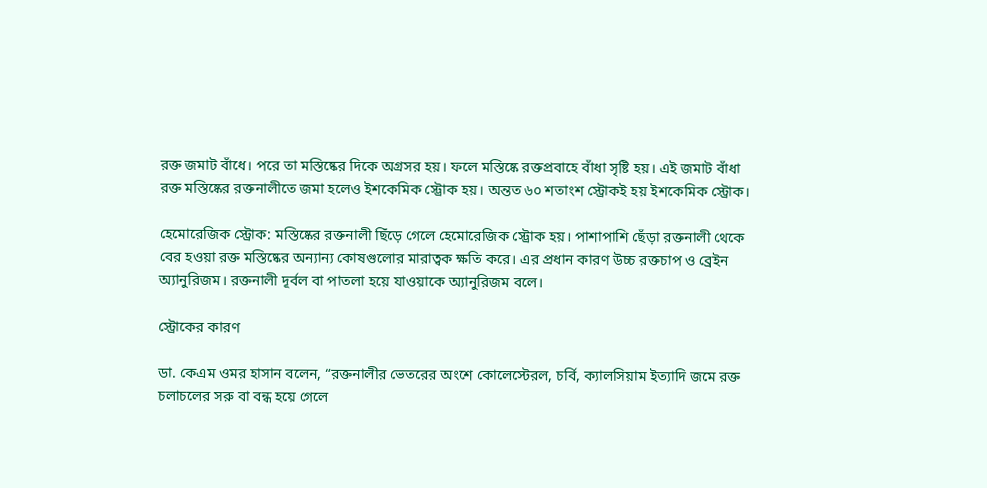রক্ত জমাট বাঁধে। পরে তা মস্তিষ্কের দিকে অগ্রসর হয়। ফলে মস্তিষ্কে রক্তপ্রবাহে বাঁধা সৃষ্টি হয়। এই জমাট বাঁধা রক্ত মস্তিষ্কের রক্তনালীতে জমা হলেও ইশকেমিক স্ট্রোক হয়। অন্তত ৬০ শতাংশ স্ট্রোকই হয় ইশকেমিক স্ট্রোক।

হেমোরেজিক স্ট্রোক: মস্তিষ্কের রক্তনালী ছিঁড়ে গেলে হেমোরেজিক স্ট্রোক হয়। পাশাপাশি ছেঁড়া রক্তনালী থেকে বের হওয়া রক্ত মস্তিষ্কের অন্যান্য কোষগুলোর মারাত্বক ক্ষতি করে। এর প্রধান কারণ উচ্চ রক্তচাপ ও ব্রেইন অ্যানুরিজম। রক্তনালী দূর্বল বা পাতলা হয়ে যাওয়াকে অ্যানুরিজম বলে।

স্ট্রোকের কারণ

ডা. কেএম ওমর হাসান বলেন, “রক্তনালীর ভেতরের অংশে কোলেস্টেরল, চর্বি, ক্যালসিয়াম ইত্যাদি জমে রক্ত চলাচলের সরু বা বন্ধ হয়ে গেলে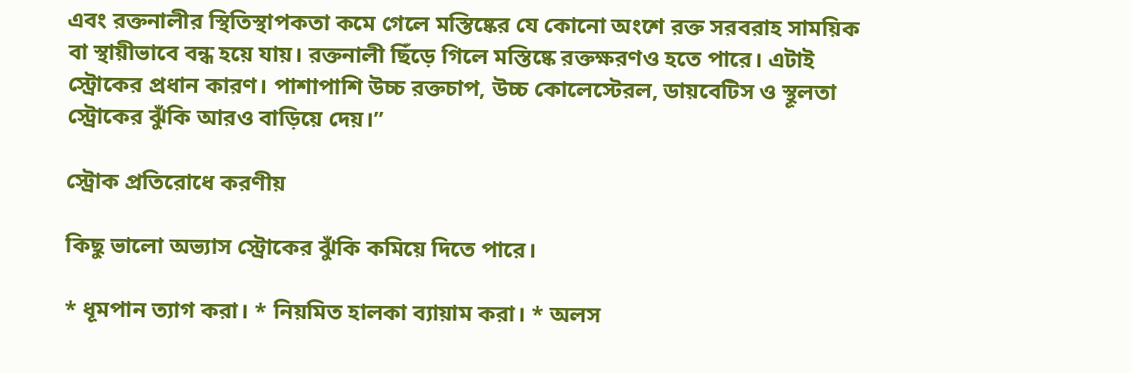এবং রক্তনালীর স্থিতিস্থাপকতা কমে গেলে মস্তিষ্কের যে কোনো অংশে রক্ত সরবরাহ সাময়িক বা স্থায়ীভাবে বন্ধ হয়ে যায়। রক্তনালী ছিঁড়ে গিলে মস্তিষ্কে রক্তক্ষরণও হতে পারে। এটাই স্ট্রোকের প্রধান কারণ। পাশাপাশি উচ্চ রক্তচাপ, উচ্চ কোলেস্টেরল, ডায়বেটিস ও স্থূলতা স্ট্রোকের ঝুঁকি আরও বাড়িয়ে দেয়।”

স্ট্রোক প্রতিরোধে করণীয়

কিছু ভালো অভ্যাস স্ট্রোকের ঝুঁকি কমিয়ে দিতে পারে।

* ধূমপান ত্যাগ করা। * নিয়মিত হালকা ব্যায়াম করা। * অলস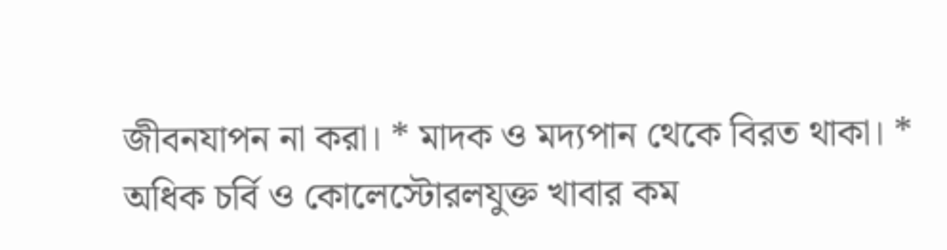জীবনযাপন না করা। * মাদক ও মদ্যপান থেকে বিরত থাকা। * অধিক চর্বি ও কোলেস্টোরলযুক্ত খাবার কম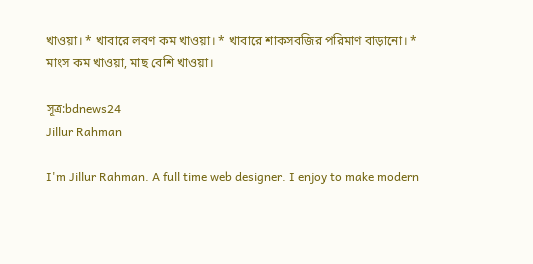খাওয়া। * খাবারে লবণ কম খাওয়া। * খাবারে শাকসবজির পরিমাণ বাড়ানো। * মাংস কম খাওয়া, মাছ বেশি খাওয়া।

সূত্র:bdnews24
Jillur Rahman

I'm Jillur Rahman. A full time web designer. I enjoy to make modern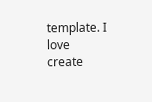template. I love create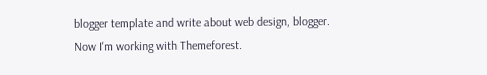blogger template and write about web design, blogger. Now I'm working with Themeforest.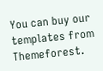You can buy our templates from Themeforest.